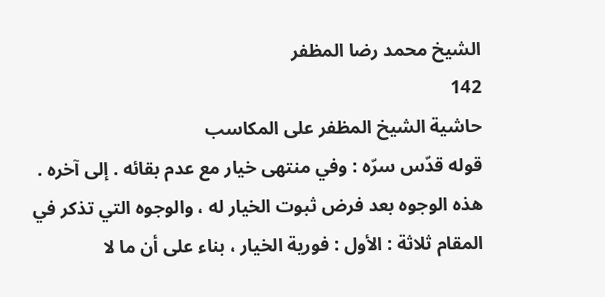الشيخ محمد رضا المظفر
142
حاشية الشيخ المظفر على المكاسب
قوله قدّس سرّه : وفي منتهى خيار مع عدم بقائه . إلى آخره . هذه الوجوه بعد فرض ثبوت الخيار له ، والوجوه التي تذكر في المقام ثلاثة : الأول : فورية الخيار ، بناء على أن ما لا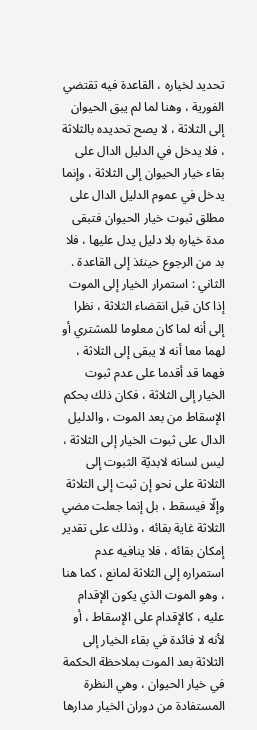تحديد لخياره ، القاعدة فيه تقتضي الفورية ، وهنا لما لم يبق الحيوان إلى الثلاثة ، لا يصح تحديده بالثلاثة ، فلا يدخل في الدليل الدال على بقاء خيار الحيوان إلى الثلاثة ، وإنما يدخل في عموم الدليل الدال على مطلق ثبوت خيار الحيوان فتبقى مدة خياره بلا دليل يدل عليها ، فلا بد من الرجوع حينئذ إلى القاعدة . الثاني : استمرار الخيار إلى الموت إذا كان قبل انقضاء الثلاثة ، نظرا إلى أنه لما كان معلوما للمشتري أو لهما معا أنه لا يبقى إلى الثلاثة ، فهما قد أقدما على عدم ثبوت الخيار إلى الثلاثة ، فكان ذلك بحكم الإسقاط من بعد الموت ، والدليل الدال على ثبوت الخيار إلى الثلاثة ، ليس لسانه لابديّة الثبوت إلى الثلاثة على نحو إن ثبت إلى الثلاثة وإلّا فيسقط ، بل إنما جعلت مضي الثلاثة غاية بقائه ، وذلك على تقدير إمكان بقائه ، فلا ينافيه عدم استمراره إلى الثلاثة لمانع ، كما هنا ، وهو الموت الذي يكون الإقدام عليه ، كالإقدام على الإسقاط ، أو لأنه لا فائدة في بقاء الخيار إلى الثلاثة بعد الموت بملاحظة الحكمة في خيار الحيوان ، وهي النظرة المستفادة من دوران الخيار مدارها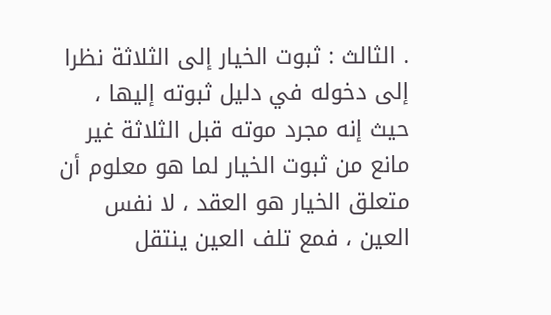. الثالث : ثبوت الخيار إلى الثلاثة نظرا إلى دخوله في دليل ثبوته إليها ، حيث إنه مجرد موته قبل الثلاثة غير مانع من ثبوت الخيار لما هو معلوم أن متعلق الخيار هو العقد ، لا نفس العين ، فمع تلف العين ينتقل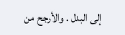إلى البدل . والأرجح من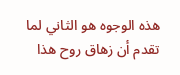هذه الوجوه هو الثاني لما تقدم أن زهاق روح هذا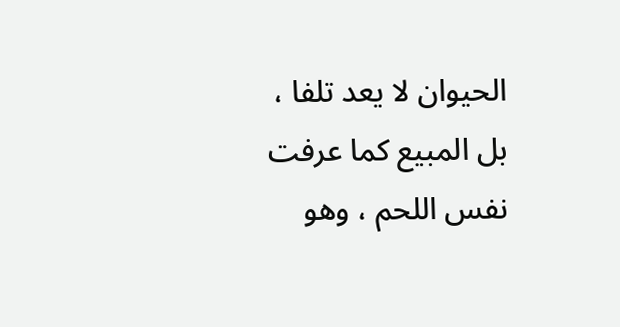الحيوان لا يعد تلفا ، بل المبيع كما عرفت نفس اللحم ، وهو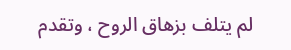لم يتلف بزهاق الروح ، وتقدم